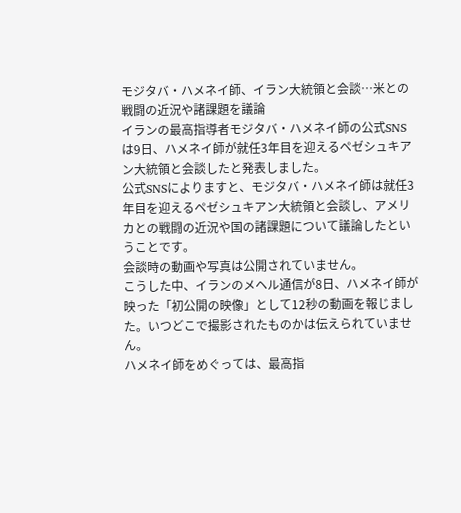モジタバ・ハメネイ師、イラン大統領と会談…米との戦闘の近況や諸課題を議論
イランの最高指導者モジタバ・ハメネイ師の公式SNSは9日、ハメネイ師が就任3年目を迎えるペゼシュキアン大統領と会談したと発表しました。
公式SNSによりますと、モジタバ・ハメネイ師は就任3年目を迎えるペゼシュキアン大統領と会談し、アメリカとの戦闘の近況や国の諸課題について議論したということです。
会談時の動画や写真は公開されていません。
こうした中、イランのメヘル通信が8日、ハメネイ師が映った「初公開の映像」として12秒の動画を報じました。いつどこで撮影されたものかは伝えられていません。
ハメネイ師をめぐっては、最高指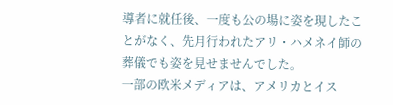導者に就任後、一度も公の場に姿を現したことがなく、先月行われたアリ・ハメネイ師の葬儀でも姿を見せませんでした。
一部の欧米メディアは、アメリカとイス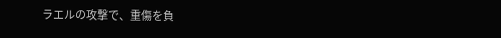ラエルの攻撃で、重傷を負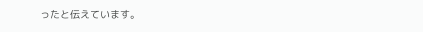ったと伝えています。